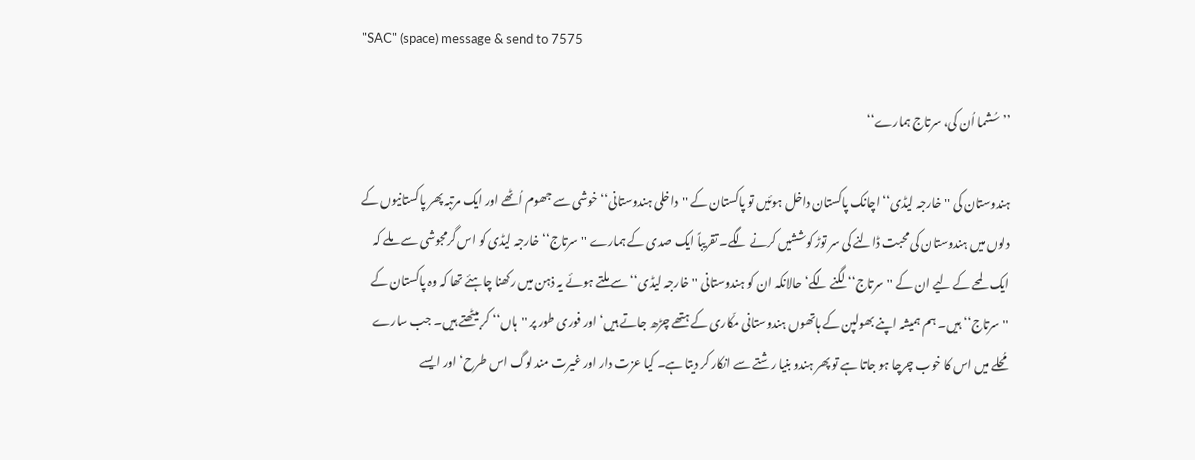"SAC" (space) message & send to 7575

’’سُشما اُن کی، سرتاج ہمارے‘‘

ہندوستان کی ''خارجہ لیڈی‘‘ اچانک پاکستان داخل ہوئیں تو پاکستان کے ''داخلی ہندوستانی‘‘ خوشی سے جھوم اُٹھے اور ایک مرتبہ پھر پاکستانیوں کے دلوں میں ہندوستان کی محبت ڈالنے کی سر توڑ کوششیں کرنے لگے۔ تقریباً ایک صدی کے ہمارے ''سرتاج‘‘ خارجہ لیڈی کو اس گرمجوشی سے ملے کہ ایک لمحے کے لیے ان کے ''سرتاج‘‘ لگنے لگے‘ حالانکہ ان کو ہندوستانی ''خارجہ لیڈی‘‘ سے ملتے ہوئے یہ ذہن میں رکھنا چاہئے تھا کہ وہ پاکستان کے ''سرتاج‘‘ ہیں۔ ہم ہمیشہ اپنے بھولپن کے ہاتھوں ہندوستانی مکّاری کے ہتھے چڑھ جاتے ہیں‘ اور فوری طور پر ''ہاں‘‘ کر بیٹھتے ہیں۔ جب سارے مُحلے میں اس کا خوب چرچا ہو جاتا ہے تو پھر ہندو بنیا رشتے سے انکار کر دیتا ہے۔ کیا عزت دار اور غیرت مند لوگ اس طرح‘ اور ایسے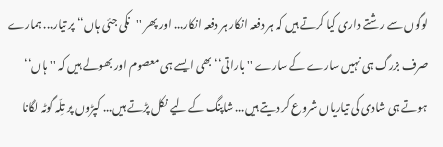لوگوں سے رشتے داری کیا کرتے ہیں کہ ہر دفعہ انکار ہر دفعہ انکار... اور پھر ''نکی جئی ہاں‘‘ پر تیار... ہمارے صرف بزرگ ہی نہیں سارے کے سارے ''باراتی‘‘ بھی ایسے ہی معصوم اور بھولے ہیں کہ ''ہاں‘‘ ہوتے ہی شادی کی تیاریاں شروع کر دیتے ہیں... شاپنگ کے لیے نکل پڑتے ہیں... کپڑوں پر تِلّہ گوٹہ لگانا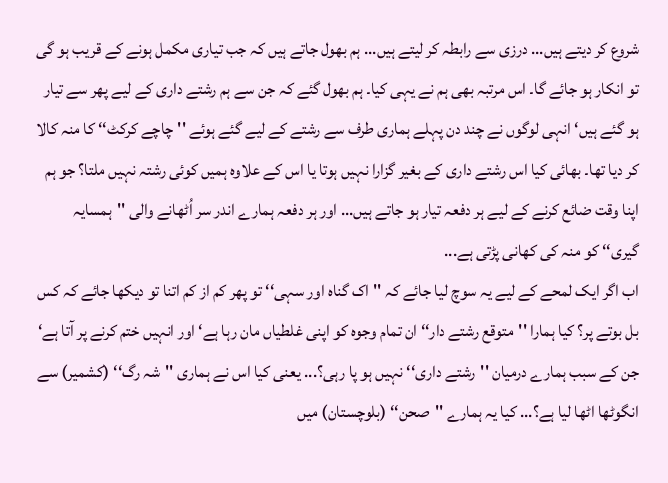شروع کر دیتے ہیں... درزی سے رابطہ کر لیتے ہیں... ہم بھول جاتے ہیں کہ جب تیاری مکمل ہونے کے قریب ہو گی تو انکار ہو جائے گا۔ اس مرتبہ بھی ہم نے یہی کیا۔ ہم بھول گئے کہ جن سے ہم رشتے داری کے لیے پھر سے تیار ہو گئے ہیں‘ انہی لوگوں نے چند دن پہلے ہماری طرف سے رشتے کے لیے گئے ہوئے ''چاچے کرکٹ‘‘ کا منہ کالا کر دیا تھا۔ بھائی کیا اس رشتے داری کے بغیر گزارا نہیں ہوتا یا اس کے علاوہ ہمیں کوئی رشتہ نہیں ملتا؟ جو ہم اپنا وقت ضائع کرنے کے لیے ہر دفعہ تیار ہو جاتے ہیں... اور ہر دفعہ ہمارے اندر سر اُٹھانے والی ''ہمسایہ گیری‘‘ کو منہ کی کھانی پڑتی ہے...
اب اگر ایک لمحے کے لیے یہ سوچ لیا جائے کہ ''اک گناہ اور سہی‘‘ تو پھر کم از کم اتنا تو دیکھا جائے کہ کس بل بوتے پر؟ کیا ہمارا ''متوقع رشتے دار‘‘ ان تمام وجوہ کو اپنی غلطیاں مان رہا ہے‘ اور انہیں ختم کرنے پر آتا ہے‘ جن کے سبب ہمارے درمیان ''رشتے داری‘‘ نہیں ہو پا رہی؟... یعنی کیا اس نے ہماری ''شہ رگ‘‘ (کشمیر) سے انگوٹھا اٹھا لیا ہے؟... کیا یہ ہمارے ''صحن‘‘ (بلوچستان) میں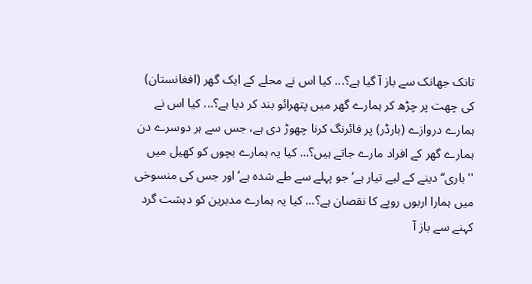تانک جھانک سے باز آ گیا ہے؟... کیا اس نے محلے کے ایک گھر (افغانستان) کی چھت پر چڑھ کر ہمارے گھر میں پتھرائو بند کر دیا ہے؟... کیا اس نے ہمارے دروازے (بارڈر) پر فائرنگ کرنا چھوڑ دی ہے، جس سے ہر دوسرے دن ہمارے گھر کے افراد مارے جاتے ہیں؟... کیا یہ ہمارے بچوں کو کھیل میں ''باری‘‘ دینے کے لیے تیار ہے‘ جو پہلے سے طے شدہ ہے‘ اور جس کی منسوخی میں ہمارا اربوں روپے کا نقصان ہے؟... کیا یہ ہمارے مدبرین کو دہشت گرد کہنے سے باز آ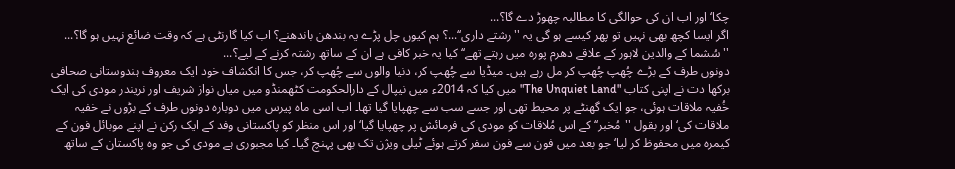چکا‘ اور اب ان کی حوالگی کا مطالبہ چھوڑ دے گا؟...
اگر ایسا کچھ بھی نہیں تو پھر کیسے ہو گی یہ ''رشتے داری‘‘...؟ ہم کیوں چل پڑے یہ بندھن باندھنے؟ اب کیا گارنٹی ہے کہ وقت ضائع نہیں ہو گا؟... ''سُشما کے والدین لاہور کے علاقے دھرم پورہ میں رہتے تھے‘‘ کیا یہ خبر کافی ہے ان کے ساتھ رشتہ کرنے کے لیے؟...
دونوں طرف کے بڑے چُھپ چُھپ کر مل رہے ہیں۔ میڈیا سے چُھپ کر، دنیا والوں سے چُھپ کر، جس کا انکشاف خود ایک معروف ہندوستانی صحافی برکھا دت نے اپنی کتاب "The Unquiet Land" میں کیا کہ 2014ء میں نیپال کے دارالحکومت کٹھمنڈو میں میاں نواز شریف اور نریندر مودی کی ایک خُفیہ ملاقات ہوئی، جو ایک گھنٹے پر محیط تھی اور جسے سب سے چھپایا گیا تھا۔ اب اسی ماہ پیرس میں دوبارہ دونوں طرف کے بڑوں نے خفیہ ملاقات کی‘ اور بقول ''مُخبر‘‘ کے اس مُلاقات کو مودی کی فرمائش پر چھپایا گیا‘ اور اس منظر کو پاکستانی وفد کے ایک رکن نے اپنے موبائل فون کے کیمرہ میں محفوظ کر لیا‘ جو بعد میں فون سے فون سفر کرتے ہوئے ٹیلی ویژن تک بھی پہنچ گیا۔ کیا مجبوری ہے مودی کی جو وہ پاکستان کے ساتھ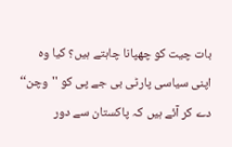بات چیت کو چھپانا چاہتے ہیں؟ کیا وہ اپنی سیاسی پارٹی بی جے پی کو ''وچن‘‘ دے کر آئے ہیں کہ پاکستان سے دور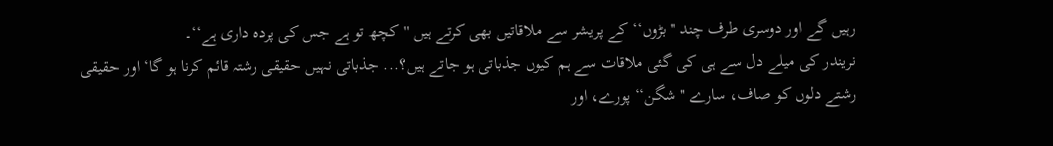رہیں گے اور دوسری طرف چند ''بڑوں‘‘ کے پریشر سے ملاقاتیں بھی کرتے ہیں ''کچھ تو ہے جس کی پردہ داری ہے‘‘۔
نریندر کی میلے دل سے ہی کی گئی ملاقات سے ہم کیوں جذباتی ہو جاتے ہیں؟... جذباتی نہیں حقیقی رشتہ قائم کرنا ہو گا‘ اور حقیقی رشتے دلوں کو صاف، سارے ''شگن‘‘ پورے، اور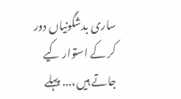ساری بدشگونیاں دور کر کے استوار کیے جاتے ہیں،... پہلے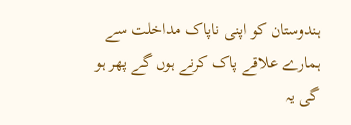ہندوستان کو اپنی ناپاک مداخلت سے ہمارے علاقے پاک کرنے ہوں گے پھر ہو گی یہ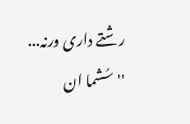رشتے داری ورنہ... ''سُشما ان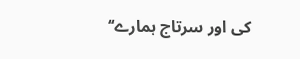کی اور سرتاج ہمارے‘‘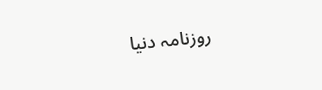روزنامہ دنیا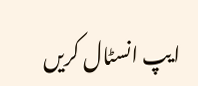ایپ انسٹال کریں